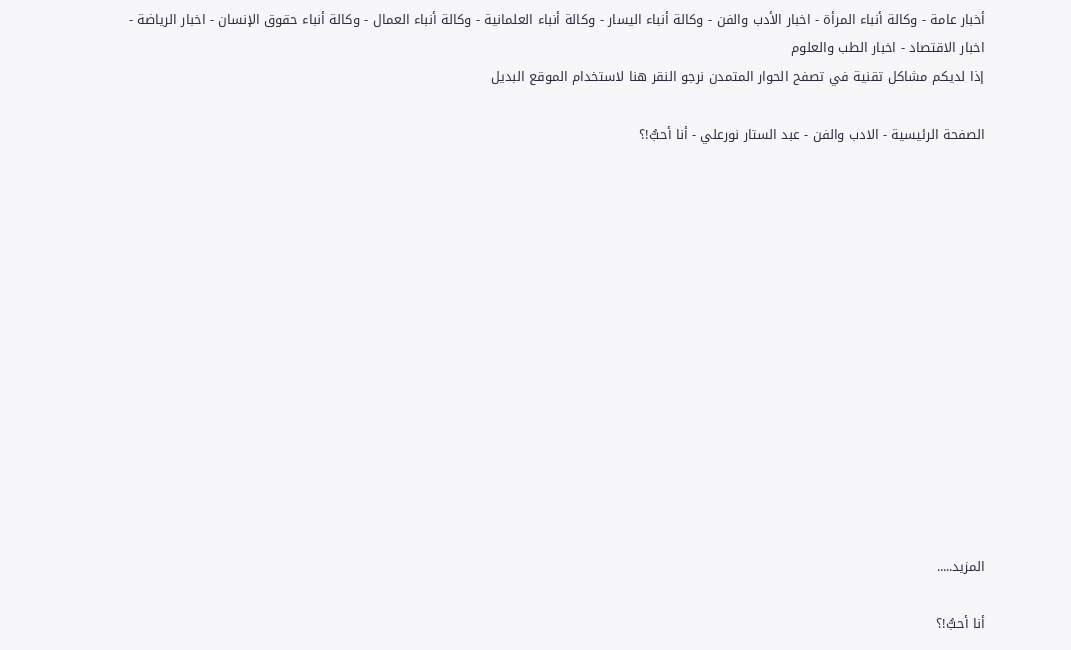أخبار عامة - وكالة أنباء المرأة - اخبار الأدب والفن - وكالة أنباء اليسار - وكالة أنباء العلمانية - وكالة أنباء العمال - وكالة أنباء حقوق الإنسان - اخبار الرياضة - اخبار الاقتصاد - اخبار الطب والعلوم
إذا لديكم مشاكل تقنية في تصفح الحوار المتمدن نرجو النقر هنا لاستخدام الموقع البديل

الصفحة الرئيسية - الادب والفن - عبد الستار نورعلي - أنا أحبُّ!؟














المزيد.....

أنا أحبُّ!؟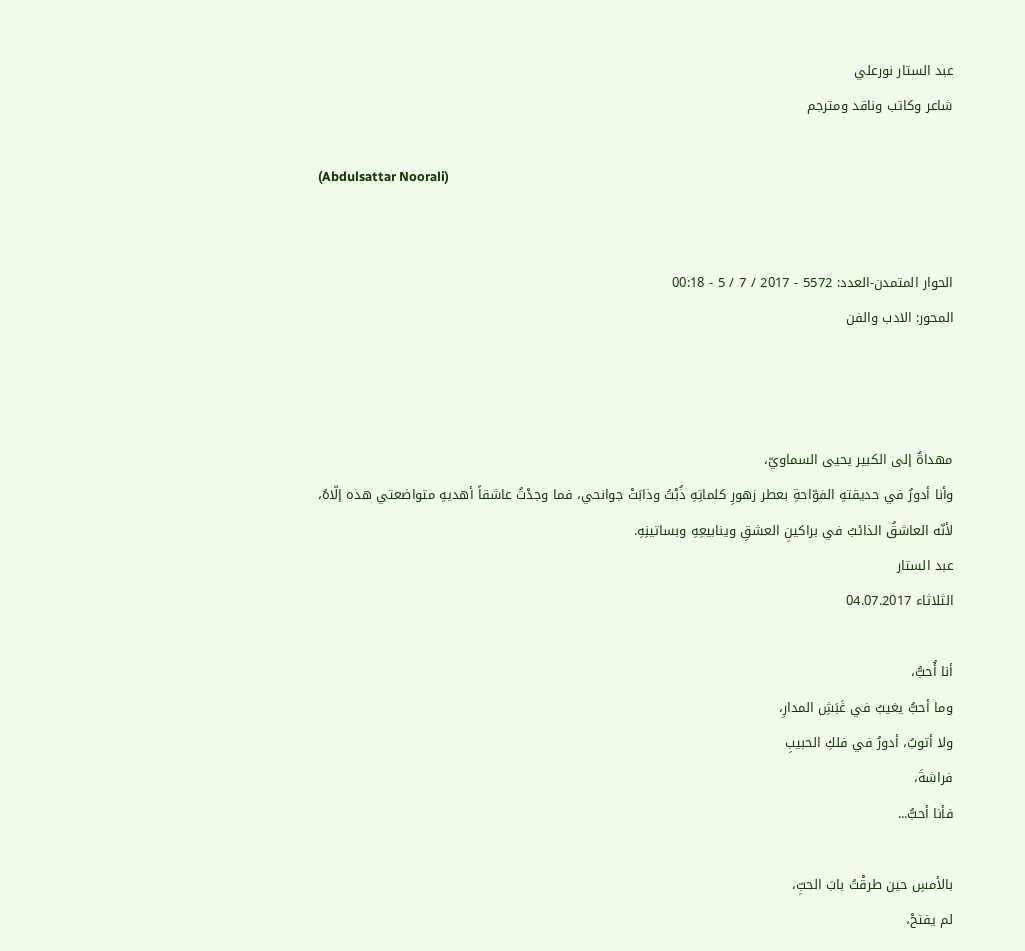عبد الستار نورعلي
شاعر وكاتب وناقد ومترجم

(Abdulsattar Noorali)


الحوار المتمدن-العدد: 5572 - 2017 / 7 / 5 - 00:18
المحور: الادب والفن



مهداةٌ إلى الكبير يحيى السماويّ،
وأنا أدورُ في حديقتهِ الفوّاحةِ بعطر زهورِ كلماتِهِ ذُبْتُ وذابَتْ جوانحي، فما وجدْتُ عاشقاً أهديهِ متواضعتي هذه إلّاهُ، لأنّه العاشقُ الذائبُ في براكينِ العشقِ وينابيعِهِ وبساتينِهِ.
عبد الستار
الثلاثاء 04.07.2017

أنا أُحبُّ،
وما أحبُّ يغيبُ في غَبَشِ المدارِ،
ولا أتوبُ، أدورُ في فلكِ الحبيبِ
فراشةَ،
فأنا أحبُّ...

بالأمسِ حين طرقْتُ بابَ الحبِّ،
لم يفتحْ،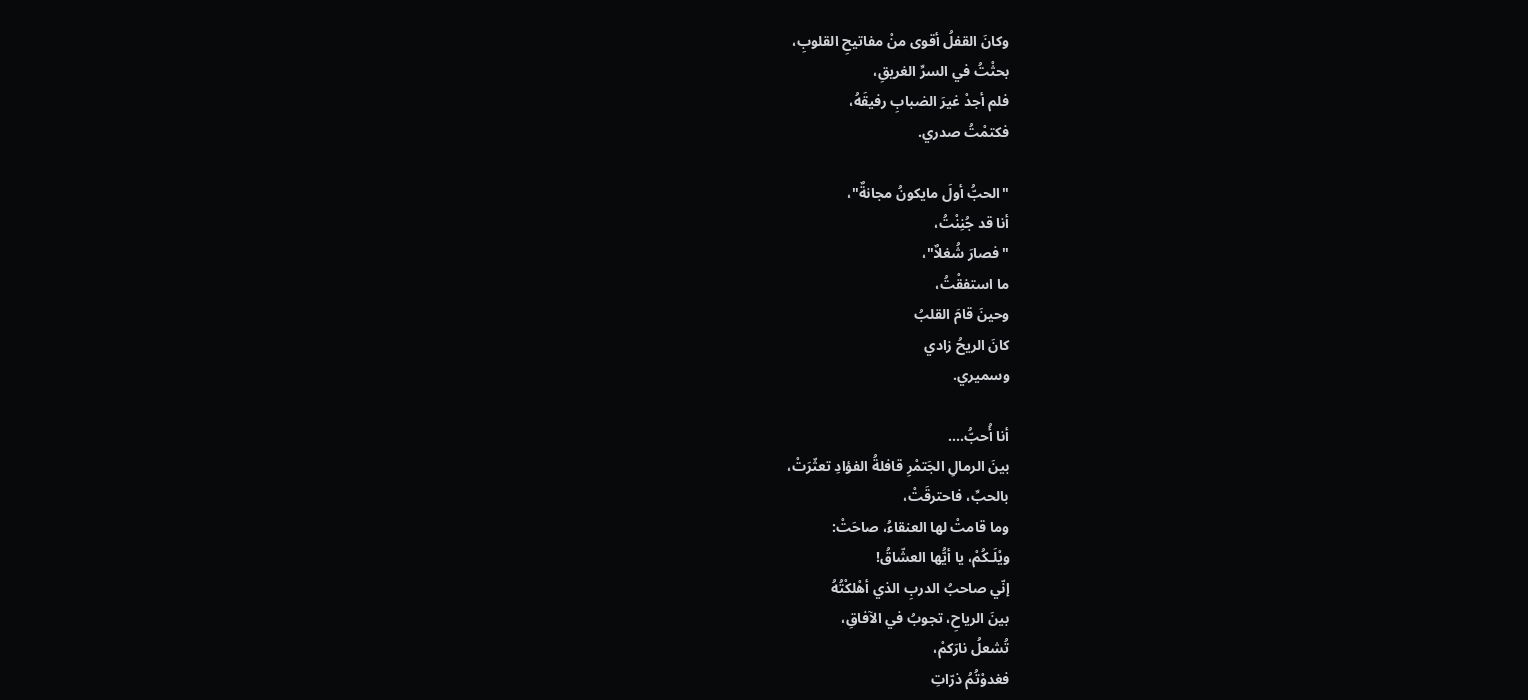وكانَ القفلُ أقوى منْ مفاتيحِ القلوبِ،
بحثْتُ في السرِّ الغريقِ،
فلم أجدْ غيرَ الضبابِ رفيقَهُ،
فكتمْتُ صدري.

"الحبُّ أولَ مايكونُ مجانةٌ"،
أنا قد جُنِنْتُ،
"فصارَ شُغلاٌ"،
ما استفقْتُ،
وحينَ قامَ القلبُ
كانَ الريحُ زادي
وسميري.

أنا أُحبُّ....
بينَ الرمالِ الجَتمْرِ قافلةُ الفؤادِ تعثّرَتْ،
بالحبِّ، فاحترقَتْ،
وما قامتْ لها العنقاءُ، صاحَتْ:
ويْلَـكُمْ، يا أيُّها العشّاقُ!
إنّي صاحبُ الدربِ الذي أهْلكْتُهُ
بينَ الرياحِ، تجوبُ في الآفاقِ،
تُشعلُ نارَكمْ،
فغدوْتُمُ ذرّاتِ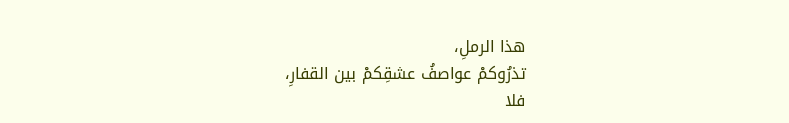هذا الرملِ،
تذرُوكمْ عواصفُ عشقِكمْ بين القفارِ،
فلا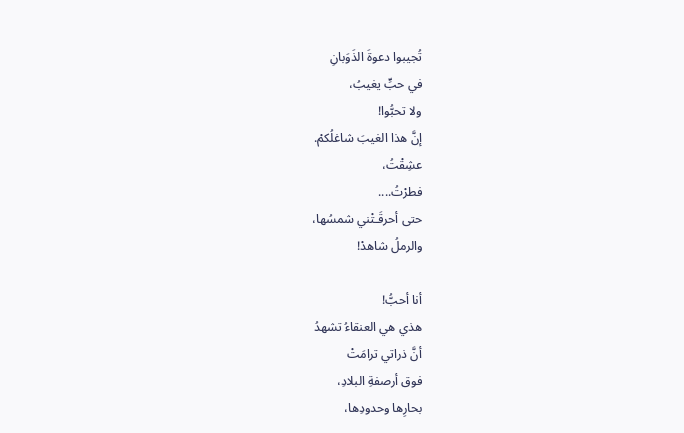تُجيبوا دعوةَ الذَوَبانِ
في حبٍّ يغيبُ،
ولا تحبُّوا!
إنَّ هذا الغيبَ شاغلُكمْ.
عشِقْتُ،
فطرْتُ....
حتى أحرقَـتْني شمسُها،
والرملُ شاهدْ!

أنا أحبُّ!
هذي هي العنقاءُ تشهدُ
أنَّ ذراتي ترامَتْ
فوق أرصفةِ البلادِ،
بحارِها وحدودِها،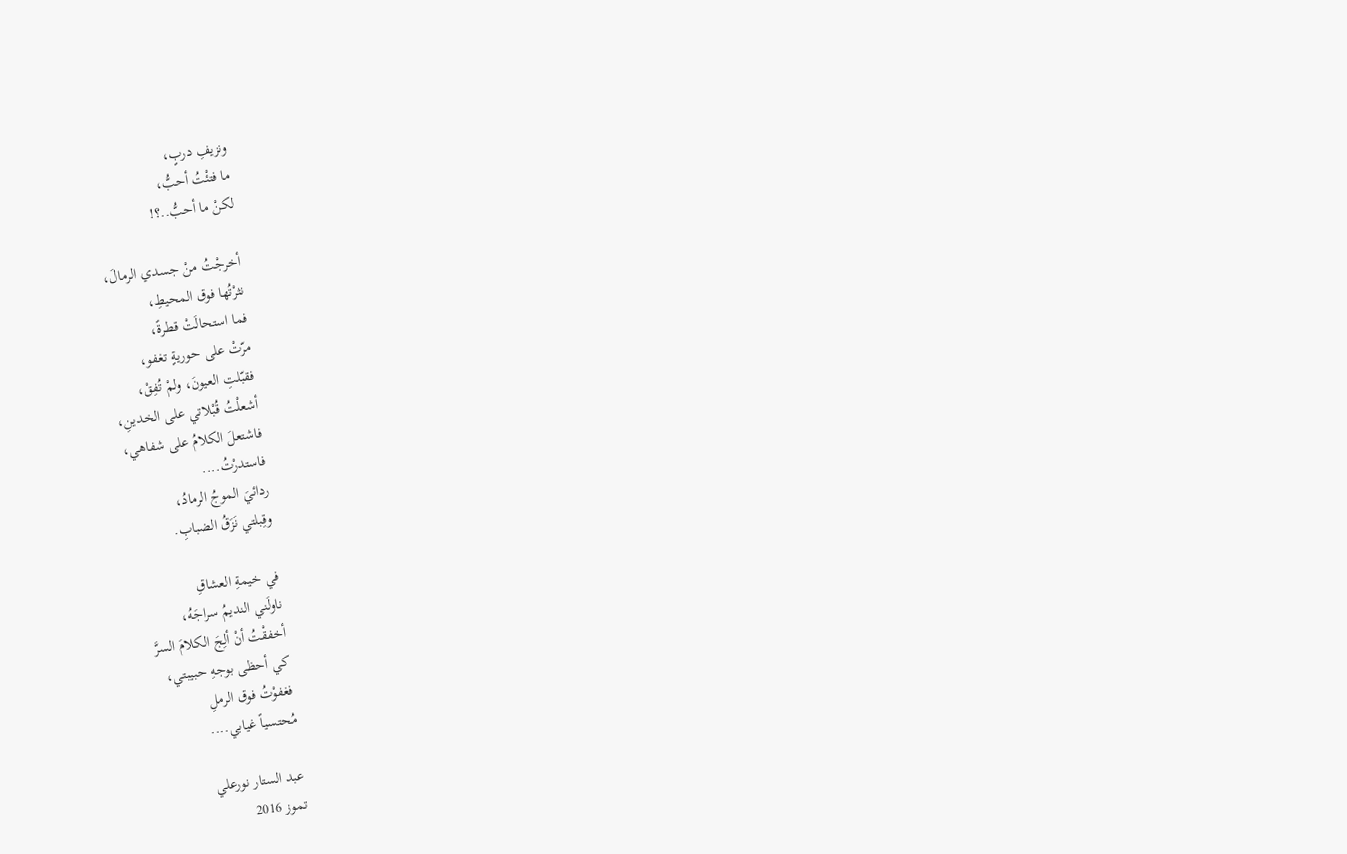ونزيفِ دربٍ،
ما فتئْتُ أحبُّ،
لكنْ ما أحبُّ..؟!

أخرجْتُ منْ جسدي الرمالَ،
نثرْتُها فوق المحيطِ،
فما استحالَتْ قطرةً،
مرّتْ على حوريةٍ تغفو،
فقبّلتِ العيونَ، ولمْ تُفِقْ،
أشعلْتُ قُبْلاتي على الخدينِ،
فاشتعلَ الكلامُ على شفاهي،
فاستدرْتُ....
ردائيَ الموجُ الرمادُ،
وقِبلتي نَزَقُ الضبابِ.

في خيمةِ العشاقِ
ناولَني النديمُ سراجَهُ،
أخفقْتُ أنْ ألِجَ الكلامَ السرَّ
كي أحظى بوجهِ حبيبتي،
فغفوْتُ فوق الرملِ
مُحتسياً غيابي....

عبد الستار نورعلي
تموز 2016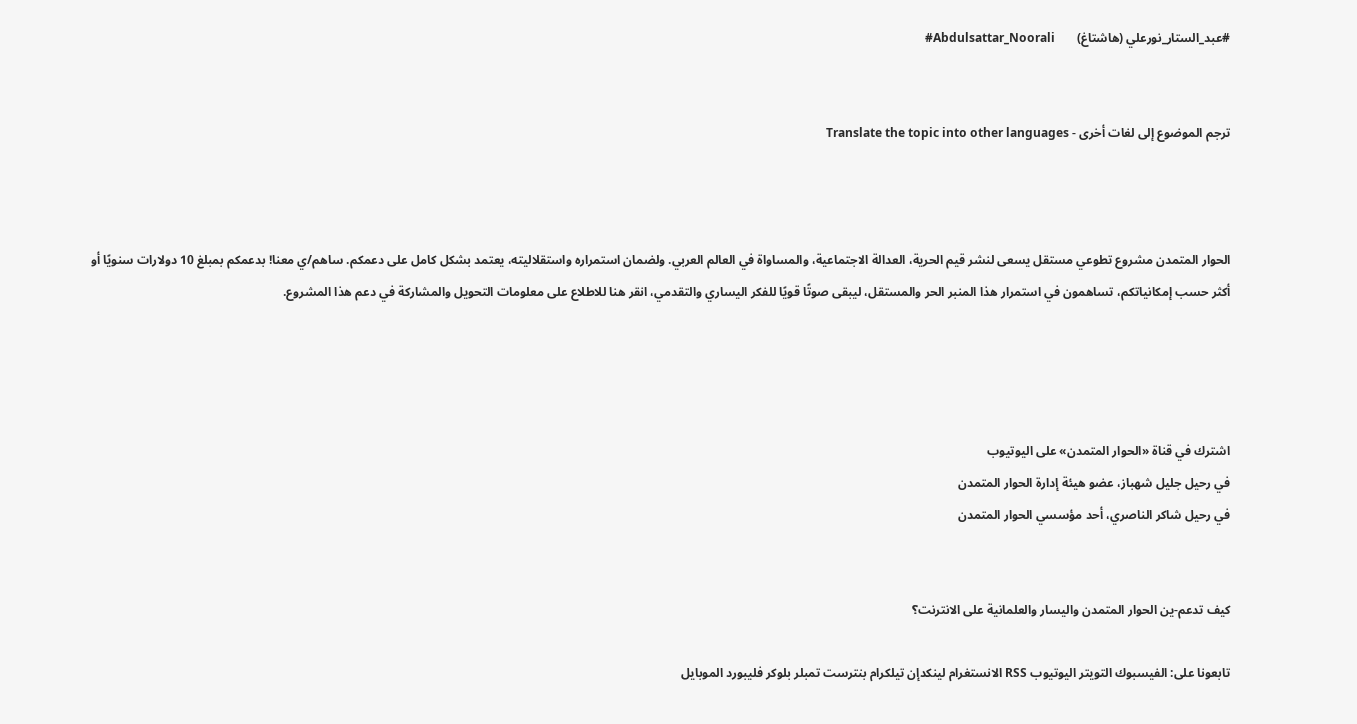#عبد_الستار_نورعلي (هاشتاغ)       Abdulsattar_Noorali#


ترجم الموضوع إلى لغات أخرى - Translate the topic into other languages



الحوار المتمدن مشروع تطوعي مستقل يسعى لنشر قيم الحرية، العدالة الاجتماعية، والمساواة في العالم العربي. ولضمان استمراره واستقلاليته، يعتمد بشكل كامل على دعمكم. ساهم/ي معنا! بدعمكم بمبلغ 10 دولارات سنويًا أو أكثر حسب إمكانياتكم، تساهمون في استمرار هذا المنبر الحر والمستقل، ليبقى صوتًا قويًا للفكر اليساري والتقدمي، انقر هنا للاطلاع على معلومات التحويل والمشاركة في دعم هذا المشروع.




اشترك في قناة «الحوار المتمدن» على اليوتيوب
في رحيل جليل شهباز، عضو هيئة إدارة الحوار المتمدن
في رحيل شاكر الناصري، أحد مؤسسي الحوار المتمدن


كيف تدعم-ين الحوار المتمدن واليسار والعلمانية على الانترنت؟

تابعونا على: الفيسبوك التويتر اليوتيوب RSS الانستغرام لينكدإن تيلكرام بنترست تمبلر بلوكر فليبورد الموبايل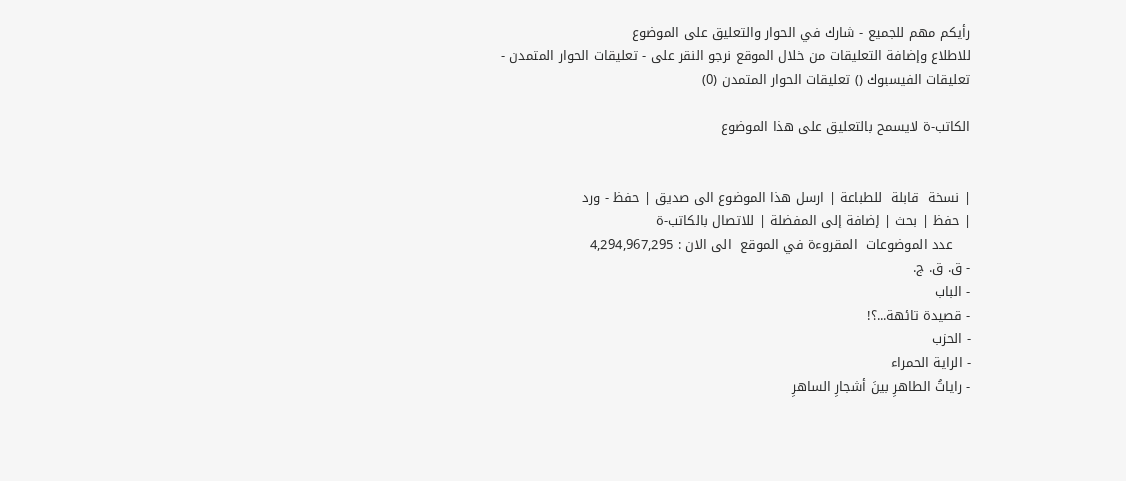رأيكم مهم للجميع - شارك في الحوار والتعليق على الموضوع
للاطلاع وإضافة التعليقات من خلال الموقع نرجو النقر على - تعليقات الحوار المتمدن -
تعليقات الفيسبوك () تعليقات الحوار المتمدن (0)

الكاتب-ة لايسمح بالتعليق على هذا الموضوع


| نسخة  قابلة  للطباعة | ارسل هذا الموضوع الى صديق | حفظ - ورد
| حفظ | بحث | إضافة إلى المفضلة | للاتصال بالكاتب-ة
    عدد الموضوعات  المقروءة في الموقع  الى الان : 4,294,967,295
- ق. ق. ج.
- الباب
- قصيدة تائهة...؟!
- الحزب
- الراية الحمراء
- راياتُ الطاهرِ بينَ أشجارِ الساهرِ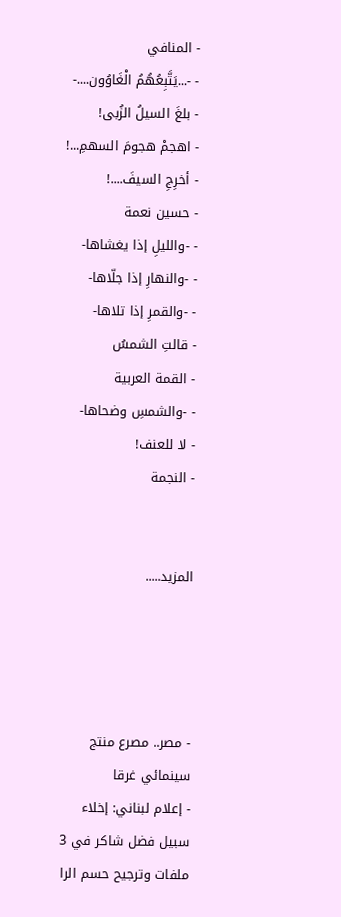- المنافي
- -...يَتَّبِعُهُمُ الْغَاوُون....-
- بلغَ السيلُ الزُبى!
- اهجمْ هجومَ السهمِ...!
- أخرِجِ السيفَ....!
- حسين نعمة
- -والليلِ إذا يغشاها-
- -والنهارِ إذا جلّاها-
- -والقمرِ إذا تلاها-
- قالتِ الشمسُ
- القمة العربية
- -والشمسِ وضحاها-
- لا للعنف!
- النجمة


المزيد.....




- مصر.. مصرع منتج سينمائي غرقا
- إعلام لبناني: إخلاء سبيل فضل شاكر في 3 ملفات وترجيح حسم الرا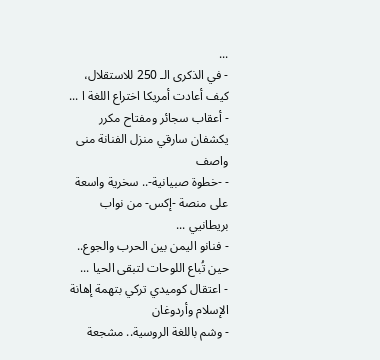...
- في الذكرى الـ 250 للاستقلال، كيف أعادت أمريكا اختراع اللغة ا ...
- أعقاب سجائر ومفتاح مكرر يكشفان سارقي منزل الفنانة منى واصف
- -خطوة صبيانية-.. سخرية واسعة على منصة -إكس- من نواب بريطانيي ...
- فنانو اليمن بين الحرب والجوع.. حين تُباع اللوحات لتبقى الحيا ...
- اعتقال كوميدي تركي بتهمة إهانة الإسلام وأردوغان
- وشم باللغة الروسية.. مشجعة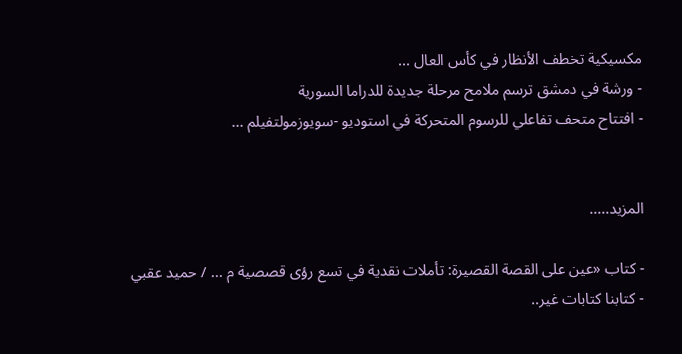مكسيكية تخطف الأنظار في كأس العال ...
- ورشة في دمشق ترسم ملامح مرحلة جديدة للدراما السورية
- افتتاح متحف تفاعلي للرسوم المتحركة في استوديو -سويوزمولتفيلم ...


المزيد.....

- كتاب «عين على القصة القصيرة: تأملات نقدية في تسع رؤى قصصية م ... / حميد عقبي
- كتابنا كتابات غير..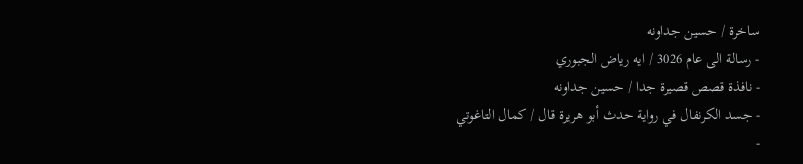ساخرة / حسين جداونه
- رسالة الى عام 3026 / ايه رياض الجبوري
- نافذة قصص قصيرة جدا / حسين جداونه
- جسد الكرنفال في رواية حدث أبو هريرة قال / كمال التاغوتي
-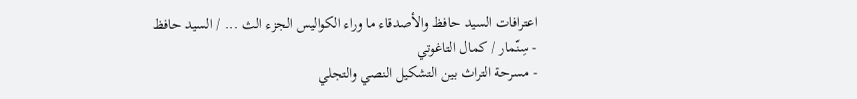اعترافات السيد حافظ والأصدقاء ما وراء الكواليس الجزء الث ... / السيد حافظ
- سِنّمار / كمال التاغوتي
- مسرحة التراث بين التشكيل النصي والتجلي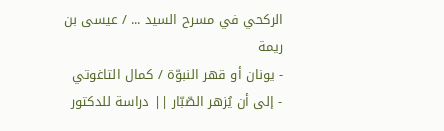الركحي في مسرح السيد ... / عيسى بن ريمة
- يونان أو قهر النبوّة / كمال التاغوتي
- إلى أن يُزهر الصّبّار || دراسة للدكتور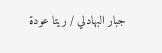جبار البهادلي / ريتا عودة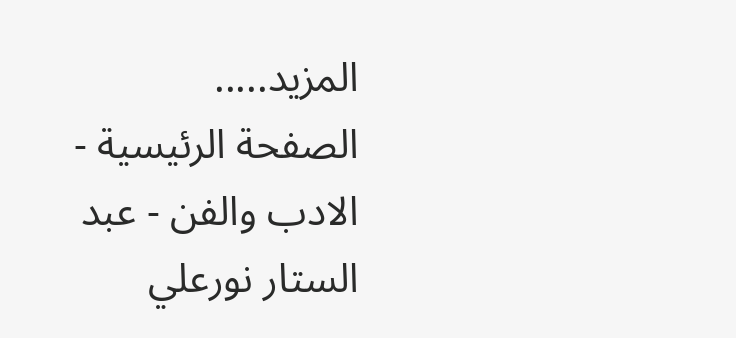المزيد.....
الصفحة الرئيسية - الادب والفن - عبد الستار نورعلي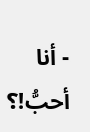- أنا أحبُّ!؟